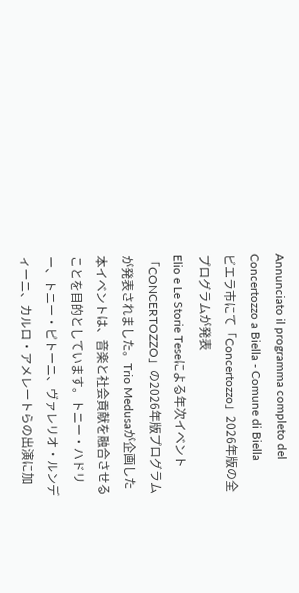Annunciato il programma completo del Concertozzo a Biella - Comune di Biella
ビエラ市にて「Concertozzo」2026年版の全プログラムが発表
Elio e Le Storie Teseによる年次イベント「CONCERTOZZO」の2026年版プログラムが発表されました。Trio Medusaが企画した本イベントは、音楽と社会貢献を融合させることを目的としています。トニー・ハドリー、トニー・ピトーニ、ヴァレリオ・ルンディーニ、カルロ・アメレートらの出演に加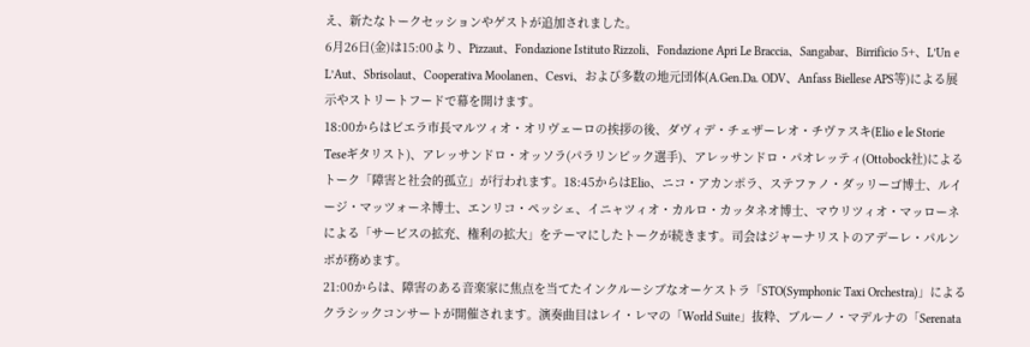え、新たなトークセッションやゲストが追加されました。
6月26日(金)は15:00より、Pizzaut、Fondazione Istituto Rizzoli、Fondazione Apri Le Braccia、Sangabar、Birrificio 5+、L’Un e L’Aut、Sbrisolaut、Cooperativa Moolanen、Cesvi、および多数の地元団体(A.Gen.Da. ODV、Anfass Biellese APS等)による展示やストリートフードで幕を開けます。
18:00からはビエラ市長マルツィオ・オリヴェーロの挨拶の後、ダヴィデ・チェザーレオ・チヴァスキ(Elio e le Storie Teseギタリスト)、アレッサンドロ・オッソラ(パラリンピック選手)、アレッサンドロ・パオレッティ(Ottobock社)によるトーク「障害と社会的孤立」が行われます。18:45からはElio、ニコ・アカンポラ、ステファノ・ダッリーゴ博士、ルイージ・マッツォーネ博士、エンリコ・ペッシェ、イニャツィオ・カルロ・カッタネオ博士、マウリツィオ・マッローネによる「サービスの拡充、権利の拡大」をテーマにしたトークが続きます。司会はジャーナリストのアデーレ・パルンボが務めます。
21:00からは、障害のある音楽家に焦点を当てたインクルーシブなオーケストラ「STO(Symphonic Taxi Orchestra)」によるクラシックコンサートが開催されます。演奏曲目はレイ・レマの「World Suite」抜粋、ブルーノ・マデルナの「Serenata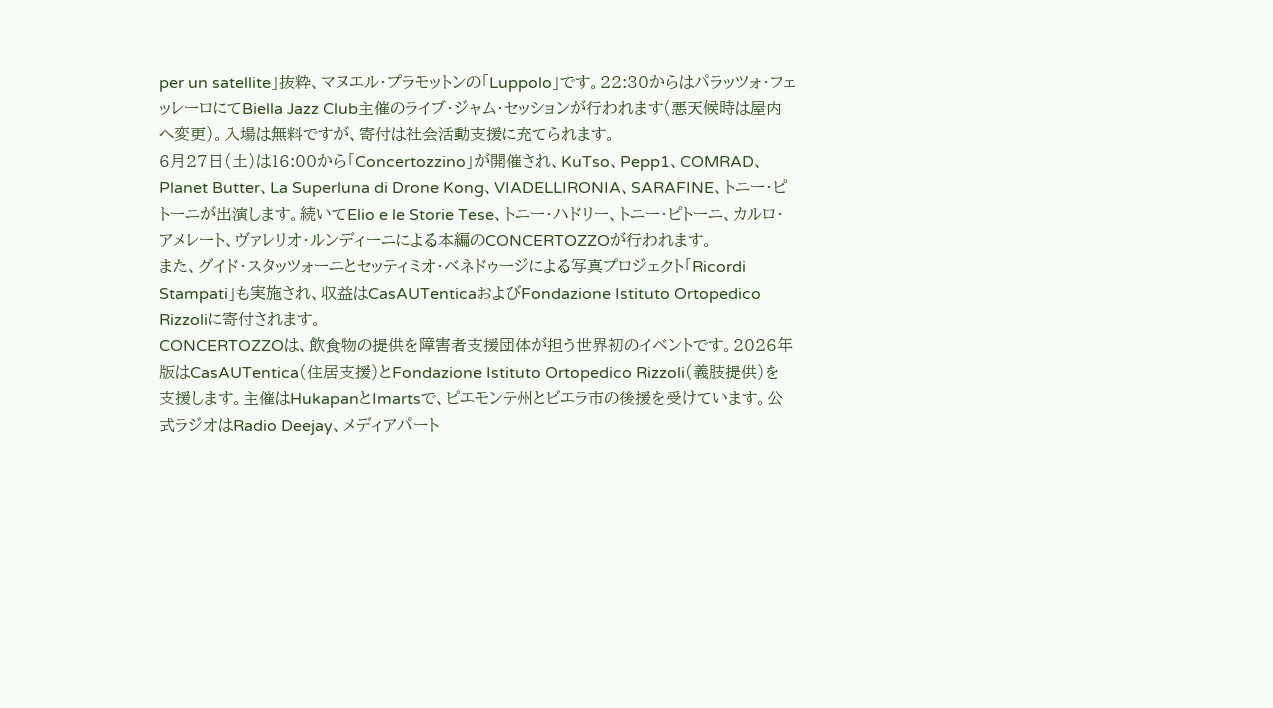per un satellite」抜粋、マヌエル・プラモットンの「Luppolo」です。22:30からはパラッツォ・フェッレーロにてBiella Jazz Club主催のライブ・ジャム・セッションが行われます(悪天候時は屋内へ変更)。入場は無料ですが、寄付は社会活動支援に充てられます。
6月27日(土)は16:00から「Concertozzino」が開催され、KuTso、Pepp1、COMRAD、Planet Butter、La Superluna di Drone Kong、VIADELLIRONIA、SARAFINE、トニー・ピトーニが出演します。続いてElio e le Storie Tese、トニー・ハドリー、トニー・ピトーニ、カルロ・アメレート、ヴァレリオ・ルンディーニによる本編のCONCERTOZZOが行われます。
また、グイド・スタッツォーニとセッティミオ・ベネドゥージによる写真プロジェクト「Ricordi Stampati」も実施され、収益はCasAUTenticaおよびFondazione Istituto Ortopedico Rizzoliに寄付されます。
CONCERTOZZOは、飲食物の提供を障害者支援団体が担う世界初のイベントです。2026年版はCasAUTentica(住居支援)とFondazione Istituto Ortopedico Rizzoli(義肢提供)を支援します。主催はHukapanとImartsで、ピエモンテ州とビエラ市の後援を受けています。公式ラジオはRadio Deejay、メディアパート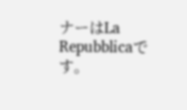ナーはLa Repubblicaです。